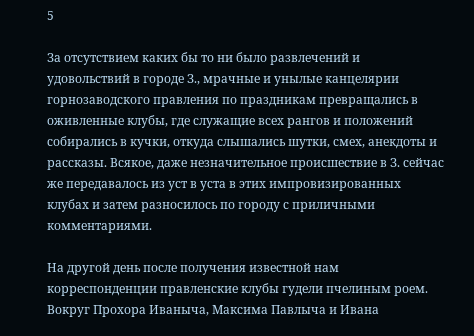5

За отсутствием каких бы то ни было развлечений и удовольствий в городе З., мрачные и унылые канцелярии горнозаводского правления по праздникам превращались в оживленные клубы, где служащие всех рангов и положений собирались в кучки, откуда слышались шутки, смех, анекдоты и рассказы. Всякое, даже незначительное происшествие в З. сейчас же передавалось из уст в уста в этих импровизированных клубах и затем разносилось по городу с приличными комментариями.

На другой день после получения известной нам корреспонденции правленские клубы гудели пчелиным роем. Вокруг Прохора Иваныча, Максима Павлыча и Ивана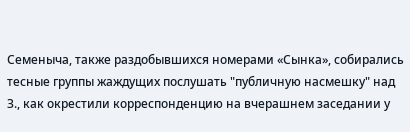Семеныча, также раздобывшихся номерами «Сынка», собирались тесные группы жаждущих послушать "публичную насмешку" над З., как окрестили корреспонденцию на вчерашнем заседании у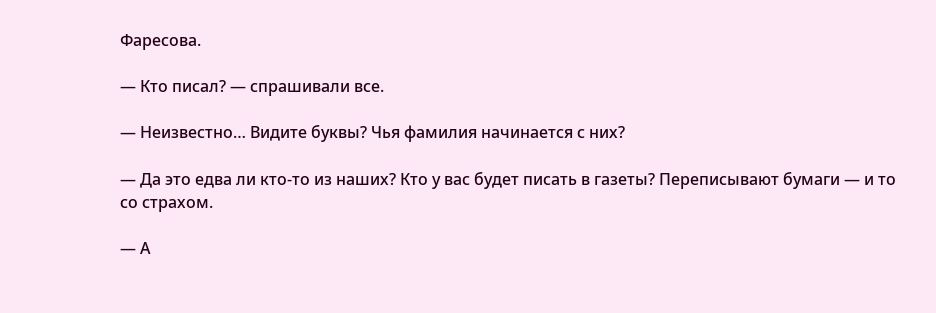Фаресова.

— Кто писал? — спрашивали все.

— Неизвестно… Видите буквы? Чья фамилия начинается с них?

— Да это едва ли кто-то из наших? Кто у вас будет писать в газеты? Переписывают бумаги — и то со страхом.

— А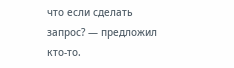что если сделать запрос? — предложил кто-то.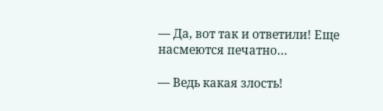— Да, вот так и ответили! Еще насмеются печатно…

— Ведь какая злость!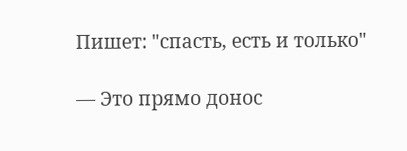Пишет: "спасть, есть и только"

— Это прямо донос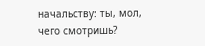начальству: ты, мол, чего смотришь?